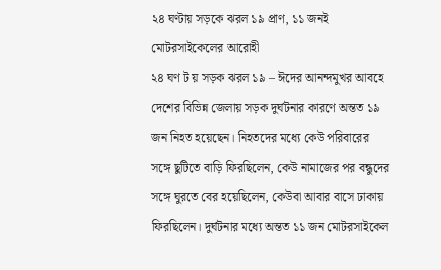২৪ ঘণ্টায় সড়কে ঝরল ১৯ প্রাণ, ১১ জনই মোটরসাইকেলের আরোহী
২৪ ঘণ ট য় সড়ক ঝরল ১৯ – ঈদের আনন্দমুখর আবহে দেশের বিভিন্ন জেলায় সড়ক দুর্ঘটনার কারণে অন্তত ১৯ জন নিহত হয়েছেন। নিহতদের মধ্যে কেউ পরিবারের সঙ্গে ছুটিতে বাড়ি ফিরছিলেন, কেউ নামাজের পর বন্ধুদের সঙ্গে ঘুরতে বের হয়েছিলেন, কেউবা আবার বাসে ঢাকায় ফিরছিলেন। দুর্ঘটনার মধ্যে অন্তত ১১ জন মোটরসাইকেল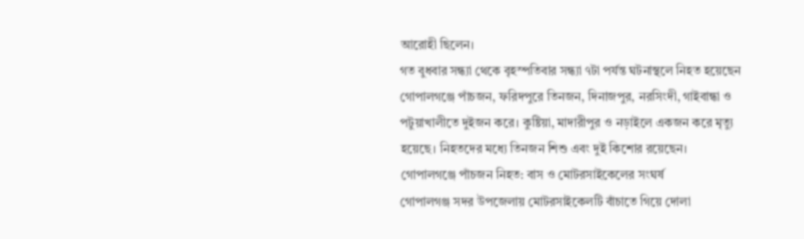আরোহী ছিলেন।
গত বুধবার সন্ধ্যা থেকে বৃহস্পতিবার সন্ধ্যা ৭টা পর্যন্ত ঘটনাস্থলে নিহত হয়েছেন গোপালগঞ্জে পাঁচজন, ফরিদপুরে তিনজন, দিনাজপুর, নরসিংদী, গাইবান্ধা ও পটুয়াখালীতে দুইজন করে। কুষ্টিয়া, মাদারীপুর ও নড়াইলে একজন করে মৃত্যু হয়েছে। নিহতদের মধ্যে তিনজন শিশু এবং দুই কিশোর রয়েছেন।
গোপালগঞ্জে পাঁচজন নিহত: বাস ও মোটরসাইকেলের সংঘর্ষ
গোপালগঞ্জ সদর উপজেলায় মোটরসাইকেলটি বাঁচাতে গিয়ে দোলা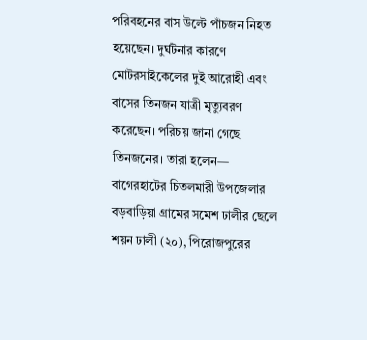পরিবহনের বাস উল্টে পাঁচজন নিহত হয়েছেন। দুর্ঘটনার কারণে মোটরসাইকেলের দুই আরোহী এবং বাসের তিনজন যাত্রী মৃত্যুবরণ করেছেন। পরিচয় জানা গেছে তিনজনের। তারা হলেন— বাগেরহাটের চিতলমারী উপজেলার বড়বাড়িয়া গ্রামের সমেশ ঢালীর ছেলে শয়ন ঢালী (২০), পিরোজপুরের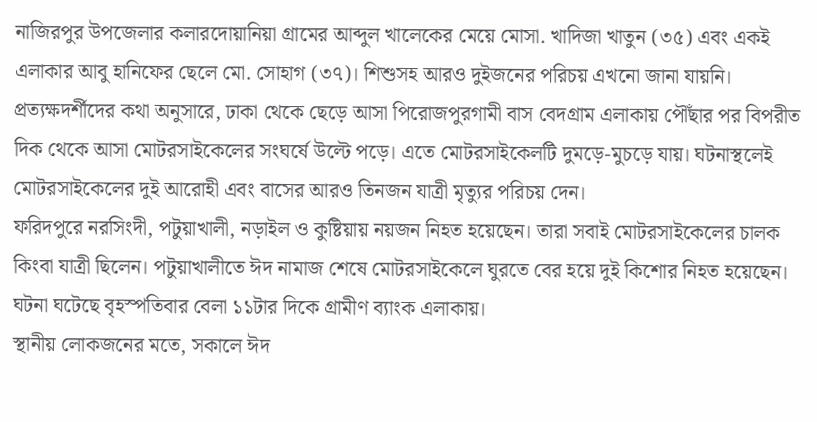নাজিরপুর উপজেলার কলারদোয়ানিয়া গ্রামের আব্দুল খালেকের মেয়ে মোসা. খাদিজা খাতুন (৩৫) এবং একই এলাকার আবু হানিফের ছেলে মো. সোহাগ (৩৭)। শিশুসহ আরও দুইজনের পরিচয় এখনো জানা যায়নি।
প্রত্যক্ষদর্শীদের কথা অনুসারে, ঢাকা থেকে ছেড়ে আসা পিরোজপুরগামী বাস বেদগ্রাম এলাকায় পৌঁছার পর বিপরীত দিক থেকে আসা মোটরসাইকেলের সংঘর্ষে উল্টে পড়ে। এতে মোটরসাইকেলটি দুমড়ে-মুচড়ে যায়। ঘটনাস্থলেই মোটরসাইকেলের দুই আরোহী এবং বাসের আরও তিনজন যাত্রী মৃত্যুর পরিচয় দেন।
ফরিদপুরে নরসিংদী, পটুয়াখালী, নড়াইল ও কুষ্টিয়ায় নয়জন নিহত হয়েছেন। তারা সবাই মোটরসাইকেলের চালক কিংবা যাত্রী ছিলেন। পটুয়াখালীতে ঈদ নামাজ শেষে মোটরসাইকেলে ঘুরতে বের হয়ে দুই কিশোর নিহত হয়েছেন। ঘটনা ঘটেছে বৃহস্পতিবার বেলা ১১টার দিকে গ্রামীণ ব্যাংক এলাকায়।
স্থানীয় লোকজনের মতে, সকালে ঈদ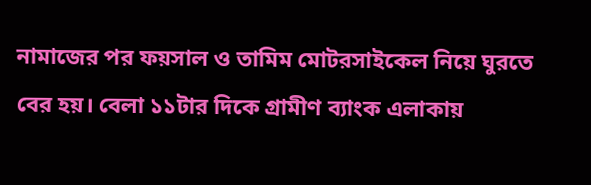নামাজের পর ফয়সাল ও তামিম মোটরসাইকেল নিয়ে ঘুরতে বের হয়। বেলা ১১টার দিকে গ্রামীণ ব্যাংক এলাকায়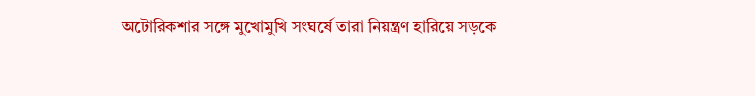অটোরিকশার সঙ্গে মুখোমুখি সংঘর্ষে তারা নিয়ন্ত্রণ হারিয়ে সড়কে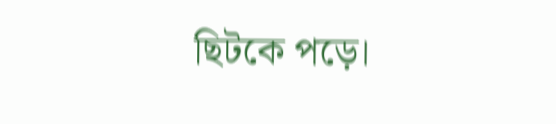ছিটকে পড়ে।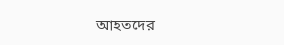আহতদের